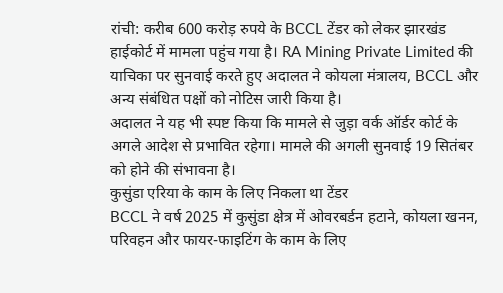रांची: करीब 600 करोड़ रुपये के BCCL टेंडर को लेकर झारखंड हाईकोर्ट में मामला पहुंच गया है। RA Mining Private Limited की याचिका पर सुनवाई करते हुए अदालत ने कोयला मंत्रालय, BCCL और अन्य संबंधित पक्षों को नोटिस जारी किया है।
अदालत ने यह भी स्पष्ट किया कि मामले से जुड़ा वर्क ऑर्डर कोर्ट के अगले आदेश से प्रभावित रहेगा। मामले की अगली सुनवाई 19 सितंबर को होने की संभावना है।
कुसुंडा एरिया के काम के लिए निकला था टेंडर
BCCL ने वर्ष 2025 में कुसुंडा क्षेत्र में ओवरबर्डन हटाने, कोयला खनन, परिवहन और फायर-फाइटिंग के काम के लिए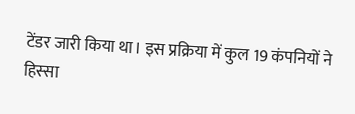टेंडर जारी किया था। इस प्रक्रिया में कुल 19 कंपनियों ने हिस्सा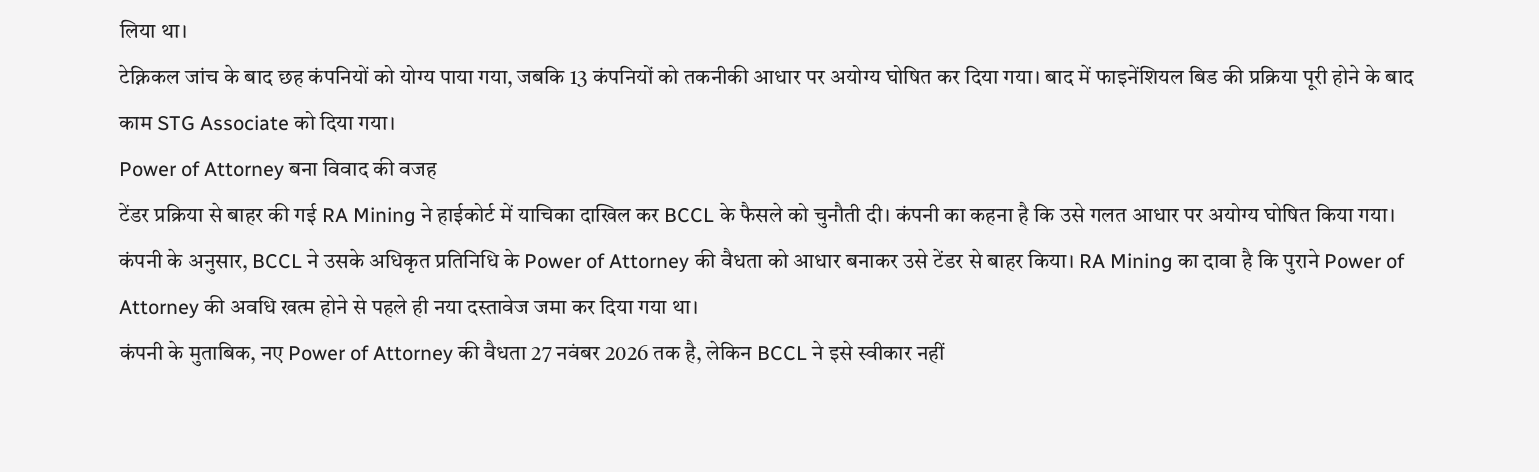लिया था।
टेक्निकल जांच के बाद छह कंपनियों को योग्य पाया गया, जबकि 13 कंपनियों को तकनीकी आधार पर अयोग्य घोषित कर दिया गया। बाद में फाइनेंशियल बिड की प्रक्रिया पूरी होने के बाद काम STG Associate को दिया गया।
Power of Attorney बना विवाद की वजह
टेंडर प्रक्रिया से बाहर की गई RA Mining ने हाईकोर्ट में याचिका दाखिल कर BCCL के फैसले को चुनौती दी। कंपनी का कहना है कि उसे गलत आधार पर अयोग्य घोषित किया गया।
कंपनी के अनुसार, BCCL ने उसके अधिकृत प्रतिनिधि के Power of Attorney की वैधता को आधार बनाकर उसे टेंडर से बाहर किया। RA Mining का दावा है कि पुराने Power of Attorney की अवधि खत्म होने से पहले ही नया दस्तावेज जमा कर दिया गया था।
कंपनी के मुताबिक, नए Power of Attorney की वैधता 27 नवंबर 2026 तक है, लेकिन BCCL ने इसे स्वीकार नहीं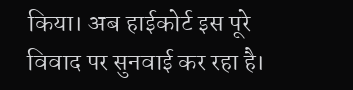किया। अब हाईकोर्ट इस पूरे विवाद पर सुनवाई कर रहा है।